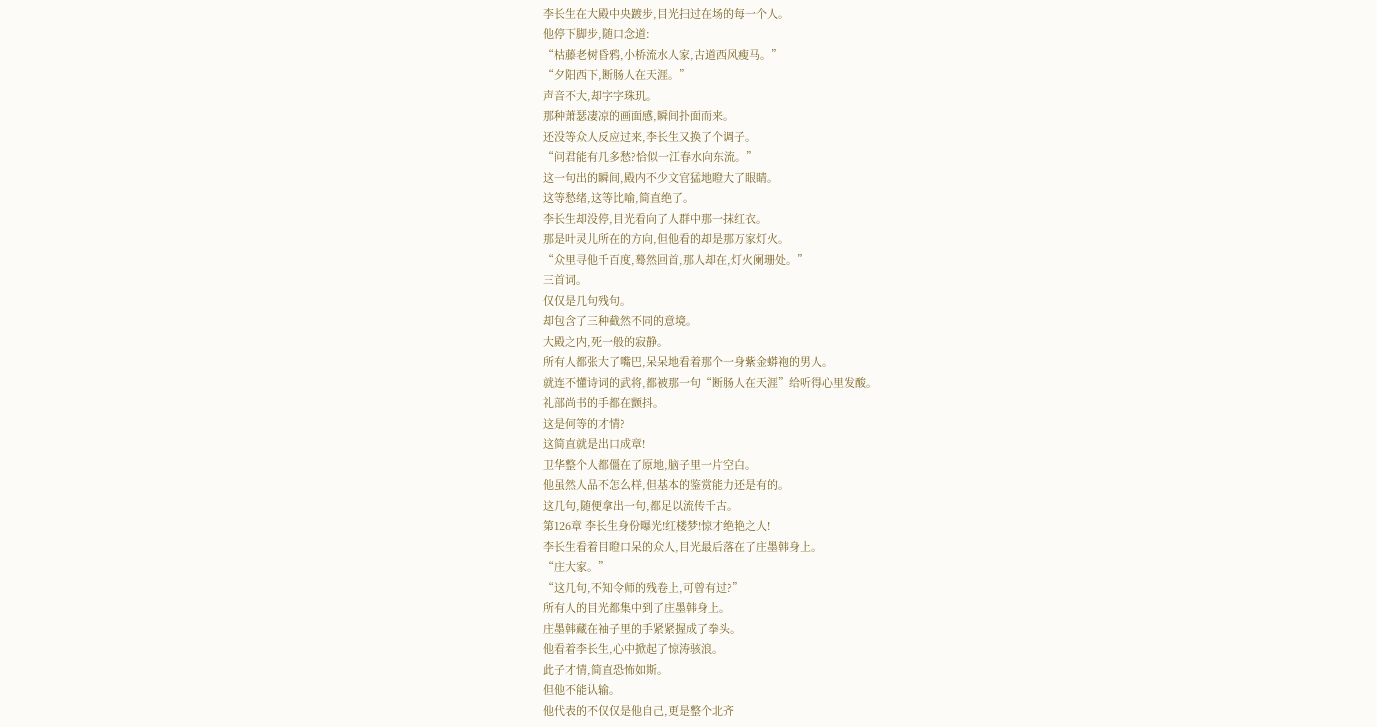李长生在大殿中央踱步,目光扫过在场的每一个人。
他停下脚步,随口念道:
“枯藤老树昏鸦,小桥流水人家,古道西风瘦马。”
“夕阳西下,断肠人在天涯。”
声音不大,却字字珠玑。
那种萧瑟凄凉的画面感,瞬间扑面而来。
还没等众人反应过来,李长生又换了个调子。
“问君能有几多愁?恰似一江春水向东流。”
这一句出的瞬间,殿内不少文官猛地瞪大了眼睛。
这等愁绪,这等比喻,简直绝了。
李长生却没停,目光看向了人群中那一抹红衣。
那是叶灵儿所在的方向,但他看的却是那万家灯火。
“众里寻他千百度,蓦然回首,那人却在,灯火阑珊处。”
三首词。
仅仅是几句残句。
却包含了三种截然不同的意境。
大殿之内,死一般的寂静。
所有人都张大了嘴巴,呆呆地看着那个一身紫金蟒袍的男人。
就连不懂诗词的武将,都被那一句“断肠人在天涯”给听得心里发酸。
礼部尚书的手都在颤抖。
这是何等的才情?
这简直就是出口成章!
卫华整个人都僵在了原地,脑子里一片空白。
他虽然人品不怎么样,但基本的鉴赏能力还是有的。
这几句,随便拿出一句,都足以流传千古。
第126章 李长生身份曝光!红楼梦!惊才绝艳之人!
李长生看着目瞪口呆的众人,目光最后落在了庄墨韩身上。
“庄大家。”
“这几句,不知令师的残卷上,可曾有过?”
所有人的目光都集中到了庄墨韩身上。
庄墨韩藏在袖子里的手紧紧握成了拳头。
他看着李长生,心中掀起了惊涛骇浪。
此子才情,简直恐怖如斯。
但他不能认输。
他代表的不仅仅是他自己,更是整个北齐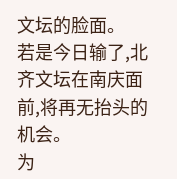文坛的脸面。
若是今日输了,北齐文坛在南庆面前,将再无抬头的机会。
为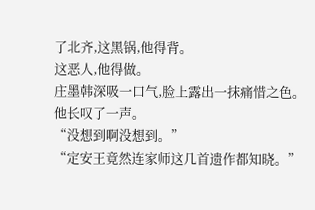了北齐,这黑锅,他得背。
这恶人,他得做。
庄墨韩深吸一口气,脸上露出一抹痛惜之色。
他长叹了一声。
“没想到啊没想到。”
“定安王竟然连家师这几首遗作都知晓。”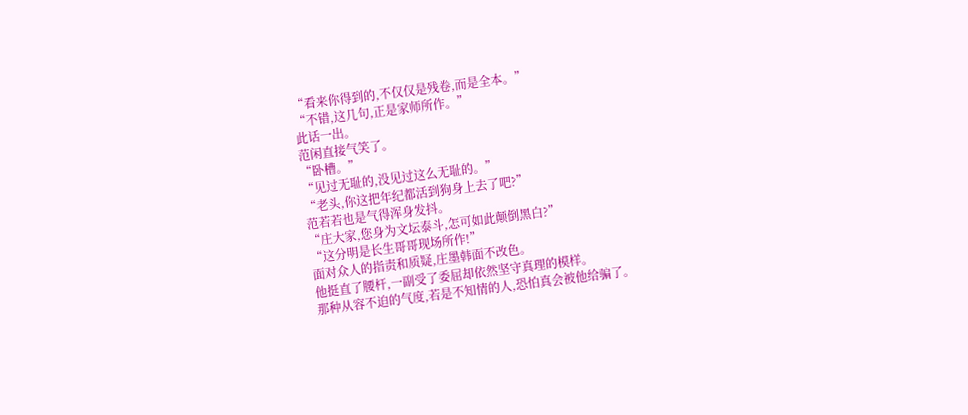“看来你得到的,不仅仅是残卷,而是全本。”
“不错,这几句,正是家师所作。”
此话一出。
范闲直接气笑了。
“卧槽。”
“见过无耻的,没见过这么无耻的。”
“老头,你这把年纪都活到狗身上去了吧?”
范若若也是气得浑身发抖。
“庄大家,您身为文坛泰斗,怎可如此颠倒黑白?”
“这分明是长生哥哥现场所作!”
面对众人的指责和质疑,庄墨韩面不改色。
他挺直了腰杆,一副受了委屈却依然坚守真理的模样。
那种从容不迫的气度,若是不知情的人,恐怕真会被他给骗了。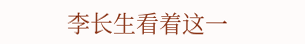李长生看着这一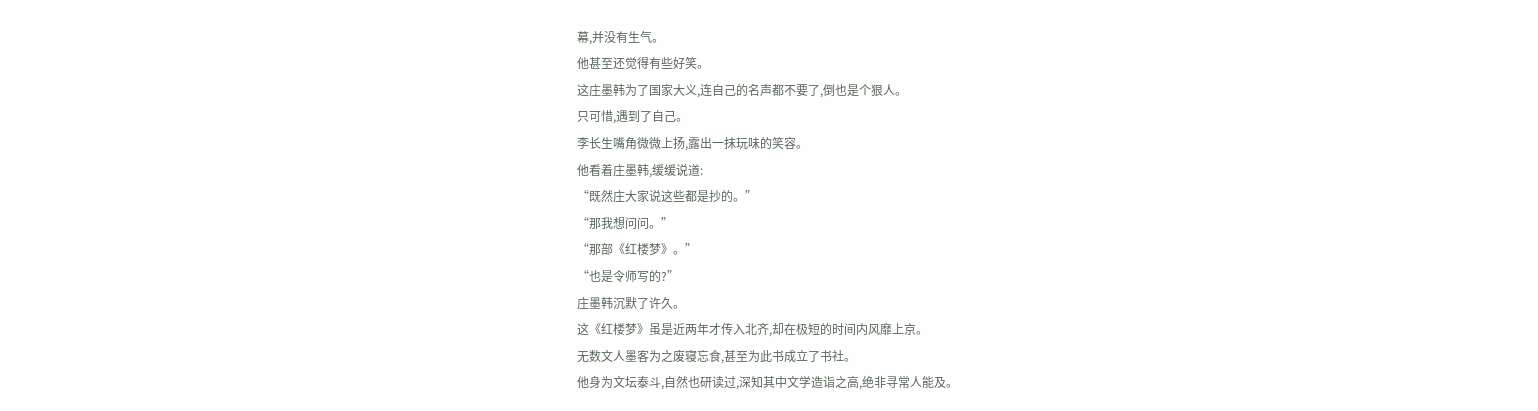幕,并没有生气。
他甚至还觉得有些好笑。
这庄墨韩为了国家大义,连自己的名声都不要了,倒也是个狠人。
只可惜,遇到了自己。
李长生嘴角微微上扬,露出一抹玩味的笑容。
他看着庄墨韩,缓缓说道:
“既然庄大家说这些都是抄的。”
“那我想问问。”
“那部《红楼梦》。”
“也是令师写的?”
庄墨韩沉默了许久。
这《红楼梦》虽是近两年才传入北齐,却在极短的时间内风靡上京。
无数文人墨客为之废寝忘食,甚至为此书成立了书社。
他身为文坛泰斗,自然也研读过,深知其中文学造诣之高,绝非寻常人能及。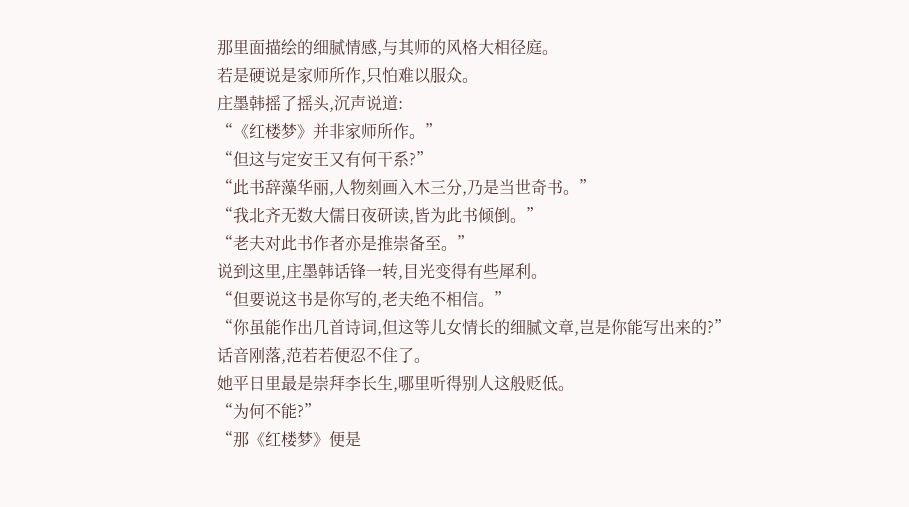那里面描绘的细腻情感,与其师的风格大相径庭。
若是硬说是家师所作,只怕难以服众。
庄墨韩摇了摇头,沉声说道:
“《红楼梦》并非家师所作。”
“但这与定安王又有何干系?”
“此书辞藻华丽,人物刻画入木三分,乃是当世奇书。”
“我北齐无数大儒日夜研读,皆为此书倾倒。”
“老夫对此书作者亦是推崇备至。”
说到这里,庄墨韩话锋一转,目光变得有些犀利。
“但要说这书是你写的,老夫绝不相信。”
“你虽能作出几首诗词,但这等儿女情长的细腻文章,岂是你能写出来的?”
话音刚落,范若若便忍不住了。
她平日里最是崇拜李长生,哪里听得别人这般贬低。
“为何不能?”
“那《红楼梦》便是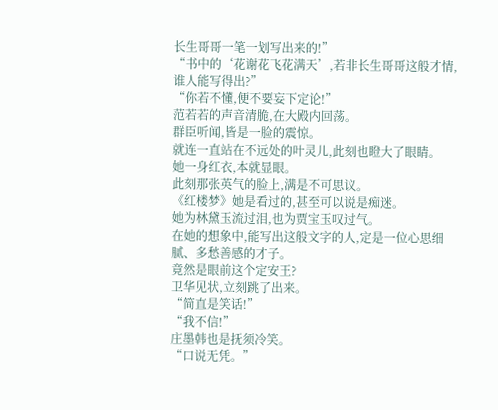长生哥哥一笔一划写出来的!”
“书中的‘花谢花飞花满天’,若非长生哥哥这般才情,谁人能写得出?”
“你若不懂,便不要妄下定论!”
范若若的声音清脆,在大殿内回荡。
群臣听闻,皆是一脸的震惊。
就连一直站在不远处的叶灵儿,此刻也瞪大了眼睛。
她一身红衣,本就显眼。
此刻那张英气的脸上,满是不可思议。
《红楼梦》她是看过的,甚至可以说是痴迷。
她为林黛玉流过泪,也为贾宝玉叹过气。
在她的想象中,能写出这般文字的人,定是一位心思细腻、多愁善感的才子。
竟然是眼前这个定安王?
卫华见状,立刻跳了出来。
“简直是笑话!”
“我不信!”
庄墨韩也是抚须冷笑。
“口说无凭。”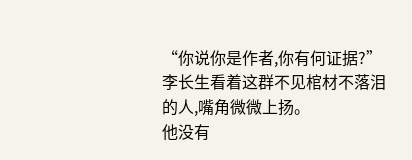“你说你是作者,你有何证据?”
李长生看着这群不见棺材不落泪的人,嘴角微微上扬。
他没有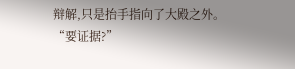辩解,只是抬手指向了大殿之外。
“要证据?”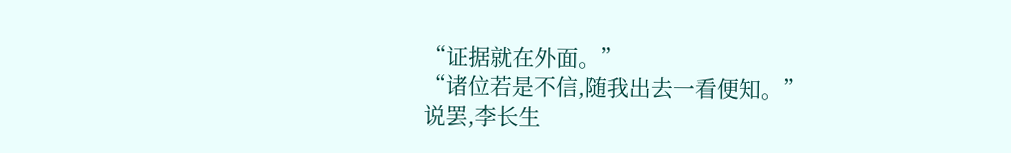“证据就在外面。”
“诸位若是不信,随我出去一看便知。”
说罢,李长生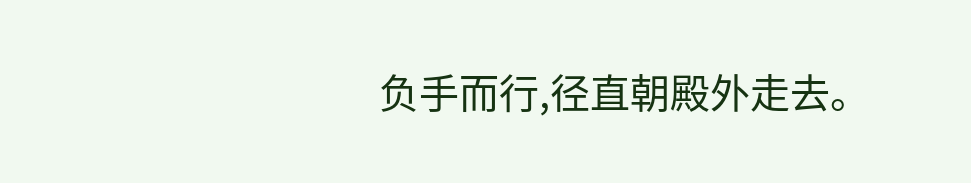负手而行,径直朝殿外走去。